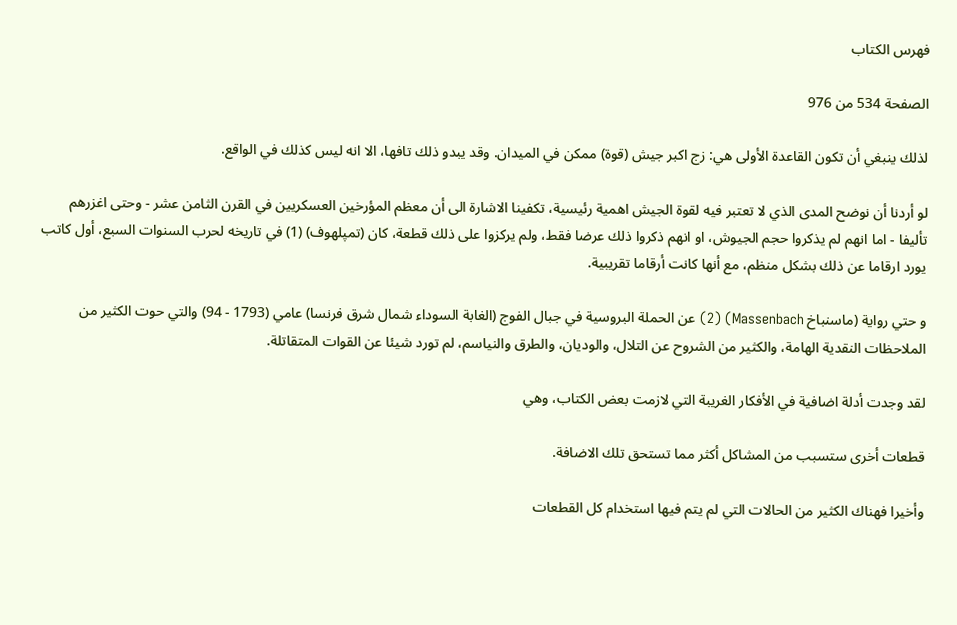فهرس الكتاب

الصفحة 534 من 976

لذلك ينبغي أن تكون القاعدة الأولى هي: زج اکبر جيش (قوة) ممكن في الميدان. وقد يبدو ذلك تافها، الا انه ليس كذلك في الواقع.

لو أردنا أن نوضح المدى الذي لا تعتبر فيه لقوة الجيش اهمية رئيسية، تكفينا الاشارة الى أن معظم المؤرخين العسكريين في القرن الثامن عشر - وحتى اغزرهم تأليفا - اما انهم لم يذكروا حجم الجيوش، او انهم ذكروا ذلك عرضا فقط، ولم يركزوا على ذلك قطعة، كان (تمپلهوف) (1) في تاريخه لحرب السنوات السبع، أول كاتب يورد ارقاما عن ذلك بشكل منظم، مع أنها كانت أرقاما تقريبية.

و حتي رواية (ماسنباخ Massenbach) (2) عن الحملة البروسية في جبال الفوج (الغابة السوداء شمال شرق فرنسا) عامي (1793 - 94) والتي حوت الكثير من الملاحظات النقدية الهامة، والكثير من الشروح عن التلال، والوديان، والطرق والنياسم، لم تورد شيئا عن القوات المتقاتلة.

لقد وجدت أدلة اضافية في الأفكار الغريبة التي لازمت بعض الكتاب، وهي

قطعات أخرى ستسبب من المشاكل أكثر مما تستحق تلك الاضافة.

وأخيرا فهناك الكثير من الحالات التي لم يتم فيها استخدام كل القطعات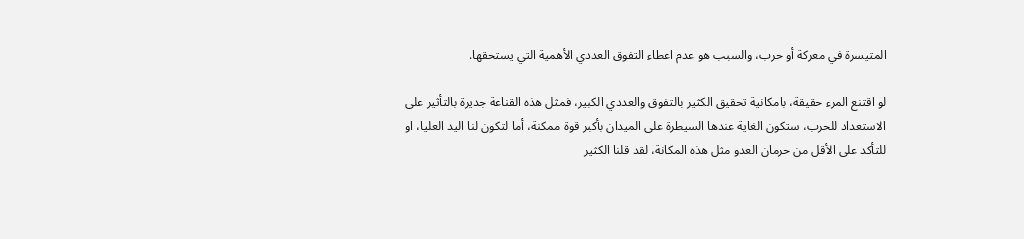المتيسرة في معركة أو حرب، والسبب هو عدم اعطاء التفوق العددي الأهمية التي يستحقها.

لو اقتنع المرء حقيقة، بامكانية تحقيق الكثير بالتفوق والعددي الكبير، فمثل هذه القناعة جديرة بالتأثير على الاستعداد للحرب، ستكون الغاية عندها السيطرة على الميدان بأكبر قوة ممكنة، أما لتكون لنا اليد العليا، او للتأكد على الأقل من حرمان العدو مثل هذه المكانة، لقد قلنا الكثير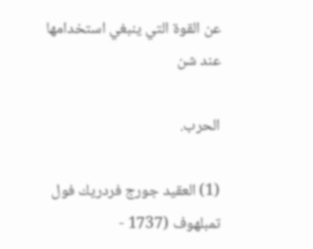عن القوة التي ينبغي استخدامها عند شن

الحرب.

(1) العقيد جورج فردريك فول تمبلهوف (1737 -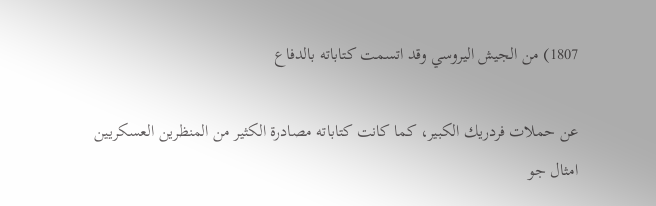1807) من الجيش اليروسي وقد اتسمت كتاباته بالدفاع

عن حملات فردريك الكبير، كما كانت كتاباته مصادرة الكثير من المنظرين العسكريين امثال جو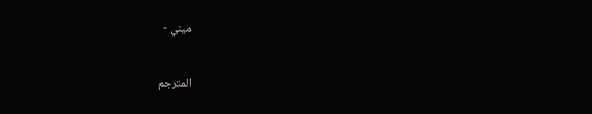ميني -

المترجم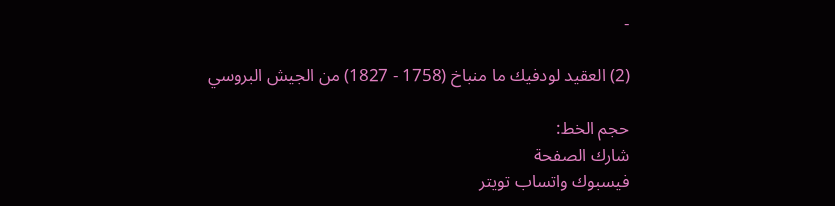-

(2) العقيد لودفيك ما منباخ (1758 - 1827) من الجيش البروسي

حجم الخط:
شارك الصفحة
فيسبوك واتساب تويتر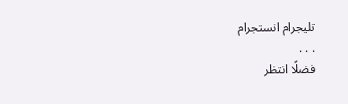تليجرام انستجرام
. . .
فضلًا انتظر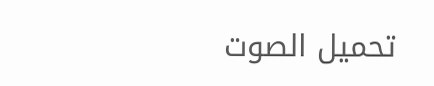تحميل الصوت